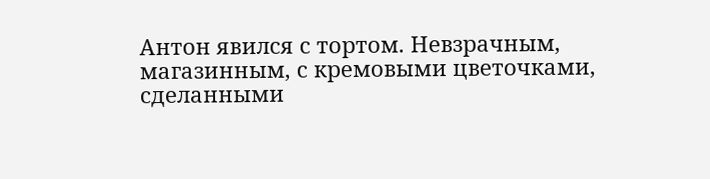Антон явился с тортом. Невзрачным, магазинным, с кремовыми цветочками, сделанными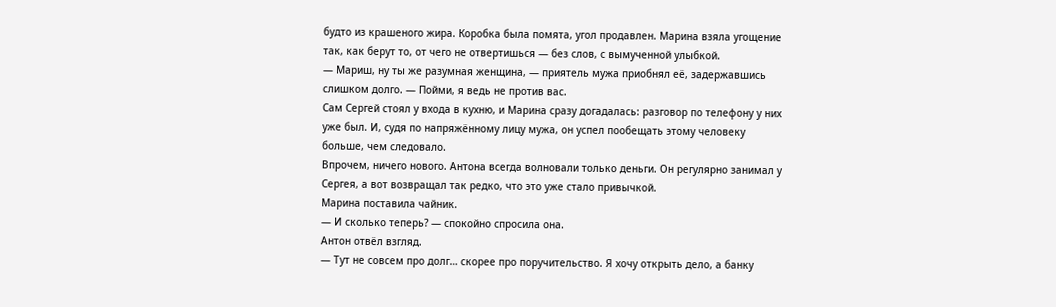будто из крашеного жира. Коробка была помята, угол продавлен. Марина взяла угощение так, как берут то, от чего не отвертишься — без слов, с вымученной улыбкой.
— Мариш, ну ты же разумная женщина, — приятель мужа приобнял её, задержавшись слишком долго. — Пойми, я ведь не против вас.
Сам Сергей стоял у входа в кухню, и Марина сразу догадалась: разговор по телефону у них уже был. И, судя по напряжённому лицу мужа, он успел пообещать этому человеку больше, чем следовало.
Впрочем, ничего нового. Антона всегда волновали только деньги. Он регулярно занимал у Сергея, а вот возвращал так редко, что это уже стало привычкой.
Марина поставила чайник.
— И сколько теперь? — спокойно спросила она.
Антон отвёл взгляд.
— Тут не совсем про долг… скорее про поручительство. Я хочу открыть дело, а банку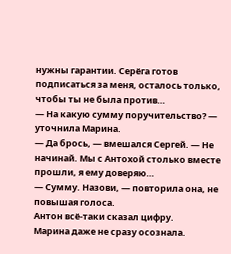нужны гарантии. Серёга готов подписаться за меня, осталось только, чтобы ты не была против…
— На какую сумму поручительство? — уточнила Марина.
— Да брось, — вмешался Сергей. — Не начинай. Мы с Антохой столько вместе прошли, я ему доверяю…
— Сумму. Назови, — повторила она, не повышая голоса.
Антон всё-таки сказал цифру.
Марина даже не сразу осознала.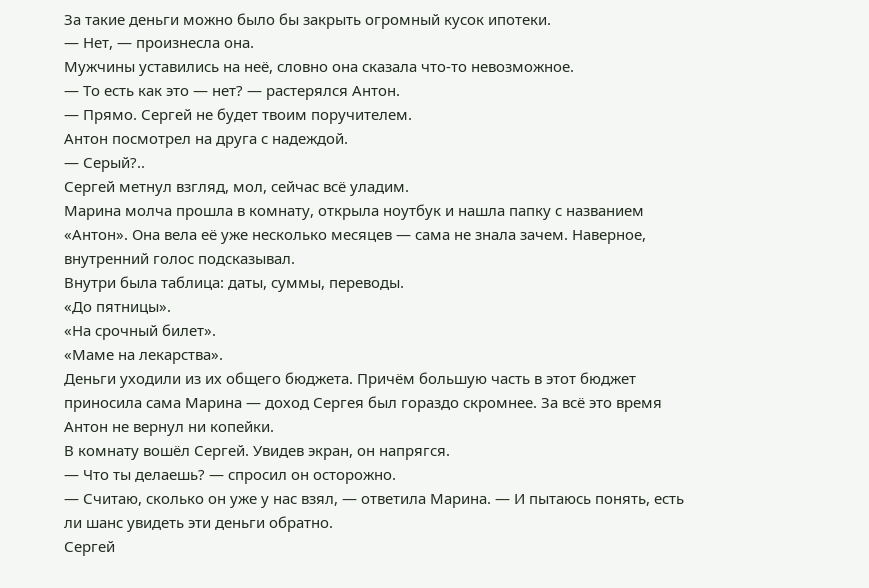За такие деньги можно было бы закрыть огромный кусок ипотеки.
— Нет, — произнесла она.
Мужчины уставились на неё, словно она сказала что-то невозможное.
— То есть как это — нет? — растерялся Антон.
— Прямо. Сергей не будет твоим поручителем.
Антон посмотрел на друга с надеждой.
— Серый?..
Сергей метнул взгляд, мол, сейчас всё уладим.
Марина молча прошла в комнату, открыла ноутбук и нашла папку с названием «Антон». Она вела её уже несколько месяцев — сама не знала зачем. Наверное, внутренний голос подсказывал.
Внутри была таблица: даты, суммы, переводы.
«До пятницы».
«На срочный билет».
«Маме на лекарства».
Деньги уходили из их общего бюджета. Причём большую часть в этот бюджет приносила сама Марина — доход Сергея был гораздо скромнее. За всё это время Антон не вернул ни копейки.
В комнату вошёл Сергей. Увидев экран, он напрягся.
— Что ты делаешь? — спросил он осторожно.
— Считаю, сколько он уже у нас взял, — ответила Марина. — И пытаюсь понять, есть ли шанс увидеть эти деньги обратно.
Сергей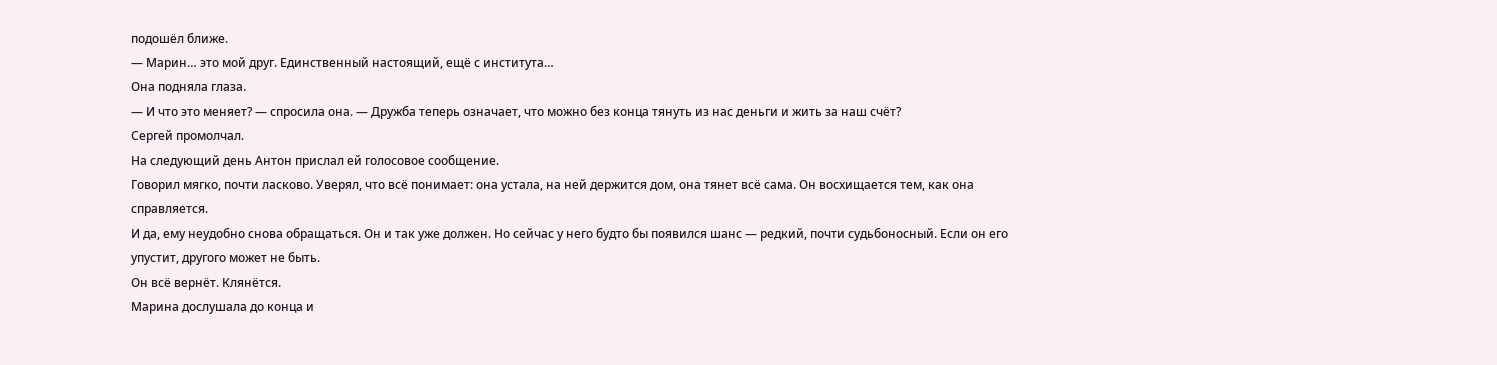подошёл ближе.
— Марин… это мой друг. Единственный настоящий, ещё с института…
Она подняла глаза.
— И что это меняет? — спросила она. — Дружба теперь означает, что можно без конца тянуть из нас деньги и жить за наш счёт?
Сергей промолчал.
На следующий день Антон прислал ей голосовое сообщение.
Говорил мягко, почти ласково. Уверял, что всё понимает: она устала, на ней держится дом, она тянет всё сама. Он восхищается тем, как она справляется.
И да, ему неудобно снова обращаться. Он и так уже должен. Но сейчас у него будто бы появился шанс — редкий, почти судьбоносный. Если он его упустит, другого может не быть.
Он всё вернёт. Клянётся.
Марина дослушала до конца и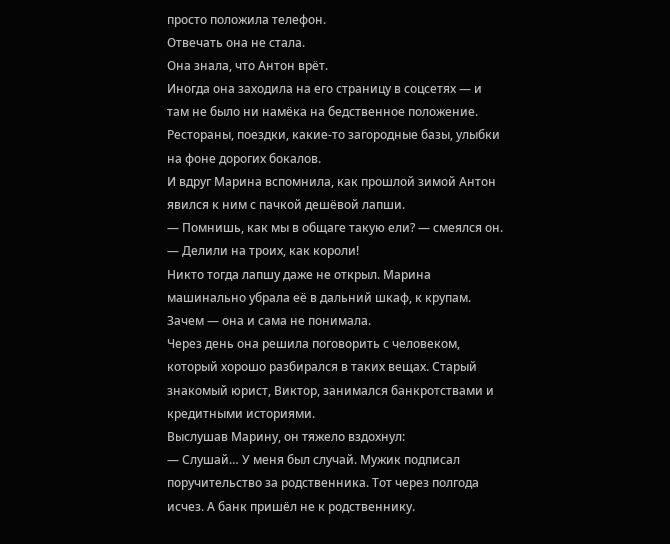просто положила телефон.
Отвечать она не стала.
Она знала, что Антон врёт.
Иногда она заходила на его страницу в соцсетях — и там не было ни намёка на бедственное положение. Рестораны, поездки, какие-то загородные базы, улыбки на фоне дорогих бокалов.
И вдруг Марина вспомнила, как прошлой зимой Антон явился к ним с пачкой дешёвой лапши.
— Помнишь, как мы в общаге такую ели? — смеялся он. — Делили на троих, как короли!
Никто тогда лапшу даже не открыл. Марина машинально убрала её в дальний шкаф, к крупам.
Зачем — она и сама не понимала.
Через день она решила поговорить с человеком, который хорошо разбирался в таких вещах. Старый знакомый юрист, Виктор, занимался банкротствами и кредитными историями.
Выслушав Марину, он тяжело вздохнул:
— Слушай… У меня был случай. Мужик подписал поручительство за родственника. Тот через полгода исчез. А банк пришёл не к родственнику.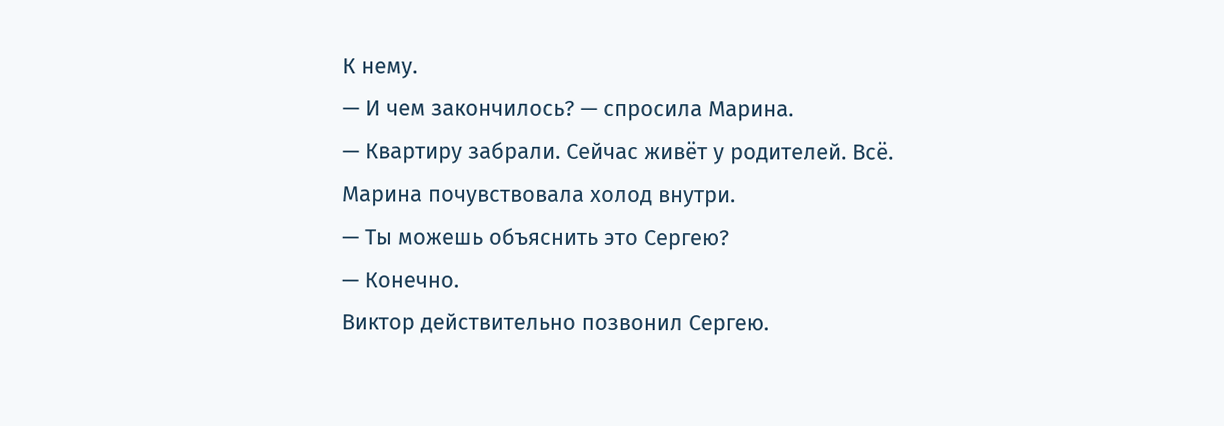К нему.
— И чем закончилось? — спросила Марина.
— Квартиру забрали. Сейчас живёт у родителей. Всё.
Марина почувствовала холод внутри.
— Ты можешь объяснить это Сергею?
— Конечно.
Виктор действительно позвонил Сергею.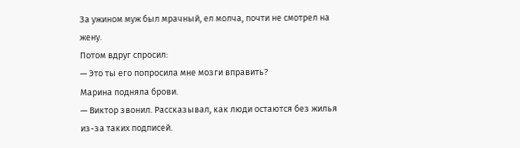За ужином муж был мрачный, ел молча, почти не смотрел на жену.
Потом вдруг спросил:
— Это ты его попросила мне мозги вправить?
Марина подняла брови.
— Виктор звонил. Рассказывал, как люди остаются без жилья из-за таких подписей.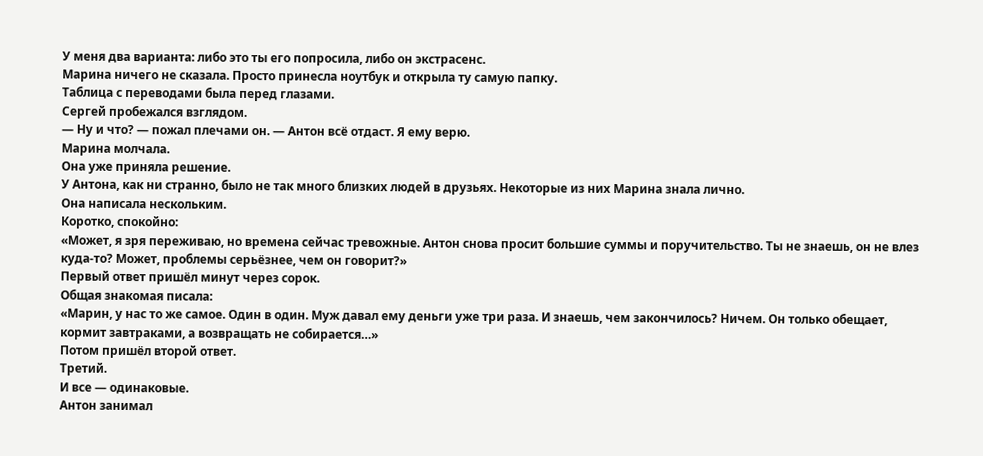У меня два варианта: либо это ты его попросила, либо он экстрасенс.
Марина ничего не сказала. Просто принесла ноутбук и открыла ту самую папку.
Таблица с переводами была перед глазами.
Сергей пробежался взглядом.
— Ну и что? — пожал плечами он. — Антон всё отдаст. Я ему верю.
Марина молчала.
Она уже приняла решение.
У Антона, как ни странно, было не так много близких людей в друзьях. Некоторые из них Марина знала лично.
Она написала нескольким.
Коротко, спокойно:
«Может, я зря переживаю, но времена сейчас тревожные. Антон снова просит большие суммы и поручительство. Ты не знаешь, он не влез куда-то? Может, проблемы серьёзнее, чем он говорит?»
Первый ответ пришёл минут через сорок.
Общая знакомая писала:
«Марин, у нас то же самое. Один в один. Муж давал ему деньги уже три раза. И знаешь, чем закончилось? Ничем. Он только обещает, кормит завтраками, а возвращать не собирается…»
Потом пришёл второй ответ.
Третий.
И все — одинаковые.
Антон занимал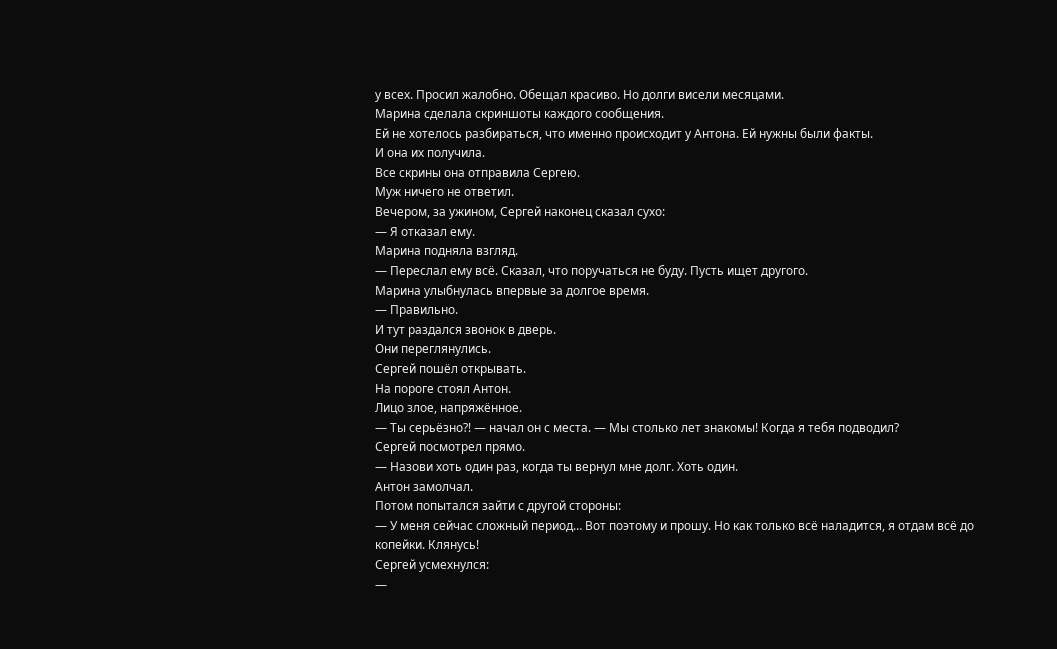у всех. Просил жалобно. Обещал красиво. Но долги висели месяцами.
Марина сделала скриншоты каждого сообщения.
Ей не хотелось разбираться, что именно происходит у Антона. Ей нужны были факты.
И она их получила.
Все скрины она отправила Сергею.
Муж ничего не ответил.
Вечером, за ужином, Сергей наконец сказал сухо:
— Я отказал ему.
Марина подняла взгляд.
— Переслал ему всё. Сказал, что поручаться не буду. Пусть ищет другого.
Марина улыбнулась впервые за долгое время.
— Правильно.
И тут раздался звонок в дверь.
Они переглянулись.
Сергей пошёл открывать.
На пороге стоял Антон.
Лицо злое, напряжённое.
— Ты серьёзно?! — начал он с места. — Мы столько лет знакомы! Когда я тебя подводил?
Сергей посмотрел прямо.
— Назови хоть один раз, когда ты вернул мне долг. Хоть один.
Антон замолчал.
Потом попытался зайти с другой стороны:
— У меня сейчас сложный период… Вот поэтому и прошу. Но как только всё наладится, я отдам всё до копейки. Клянусь!
Сергей усмехнулся:
—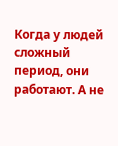Когда у людей сложный период, они работают. А не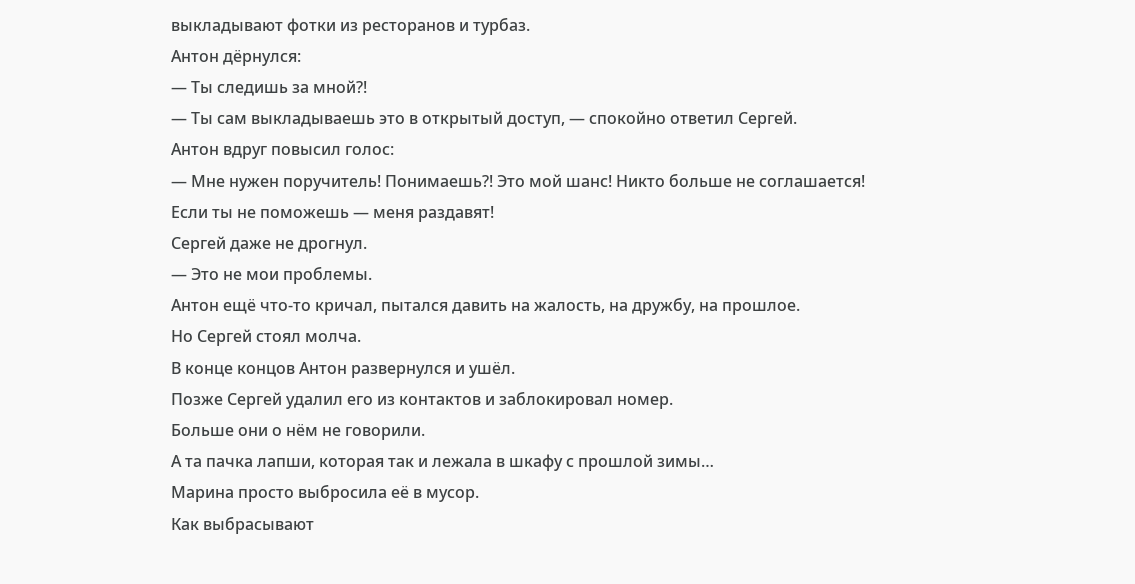выкладывают фотки из ресторанов и турбаз.
Антон дёрнулся:
— Ты следишь за мной?!
— Ты сам выкладываешь это в открытый доступ, — спокойно ответил Сергей.
Антон вдруг повысил голос:
— Мне нужен поручитель! Понимаешь?! Это мой шанс! Никто больше не соглашается! Если ты не поможешь — меня раздавят!
Сергей даже не дрогнул.
— Это не мои проблемы.
Антон ещё что-то кричал, пытался давить на жалость, на дружбу, на прошлое.
Но Сергей стоял молча.
В конце концов Антон развернулся и ушёл.
Позже Сергей удалил его из контактов и заблокировал номер.
Больше они о нём не говорили.
А та пачка лапши, которая так и лежала в шкафу с прошлой зимы…
Марина просто выбросила её в мусор.
Как выбрасывают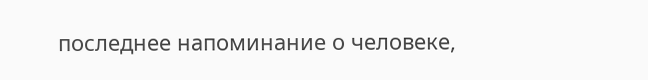последнее напоминание о человеке,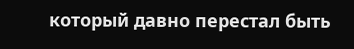который давно перестал быть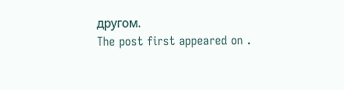другом.
The post first appeared on .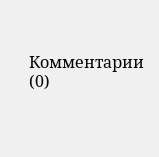Комментарии (0)